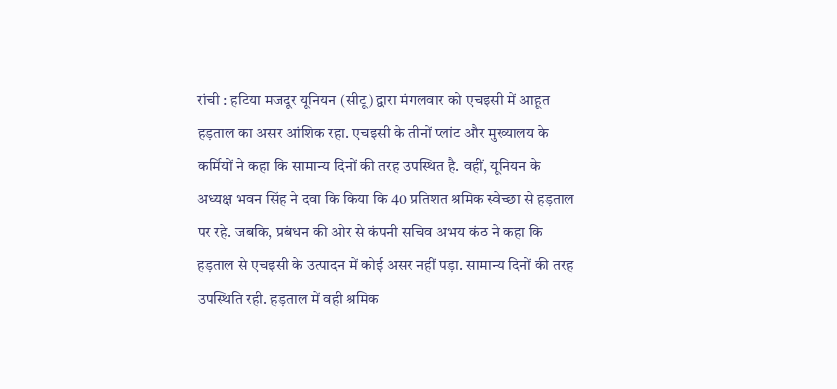रांची : हटिया मजदूर यूनियन (सीटू) द्वारा मंगलवार को एचइसी में आहूत हड़ताल का असर आंशिक रहा. एचइसी के तीनों प्लांट और मुख्यालय के कर्मियों ने कहा कि सामान्य दिनों की तरह उपस्थित है. वहीं, यूनियन के अध्यक्ष भवन सिंह ने दवा कि किया कि 40 प्रतिशत श्रमिक स्वेच्छा से हड़ताल पर रहे. जबकि, प्रबंधन की ओर से कंपनी सचिव अभय कंठ ने कहा कि हड़ताल से एचइसी के उत्पादन में कोई असर नहीं पड़ा. सामान्य दिनों की तरह उपस्थिति रही. हड़ताल में वही श्रमिक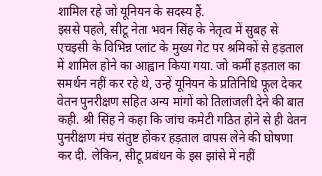शामिल रहे जो यूनियन के सदस्य हैं.
इससे पहले, सीटू नेता भवन सिंह के नेतृत्व में सुबह से एचइसी के विभिन्न प्लांट के मुख्य गेट पर श्रमिकों से हड़ताल में शामिल होने का आह्वान किया गया. जो कर्मी हड़ताल का समर्थन नहीं कर रहे थे, उन्हें यूनियन के प्रतिनिधि फूल देकर वेतन पुनरीक्षण सहित अन्य मांगों को तिलांजली देने की बात कही. श्री सिंह ने कहा कि जांच कमेटी गठित होने से ही वेतन पुनरीक्षण मंच संतुष्ट होकर हड़ताल वापस लेने की घोषणा कर दी. लेकिन, सीटू प्रबंधन के इस झांसे में नहीं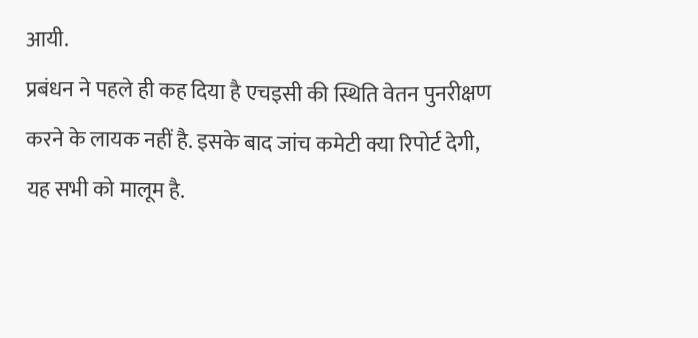आयी.
प्रबंधन ने पहले ही कह दिया है एचइसी की स्थिति वेतन पुनरीक्षण करने के लायक नहीं है. इसके बाद जांच कमेटी क्या रिपोर्ट देगी, यह सभी को मालूम है.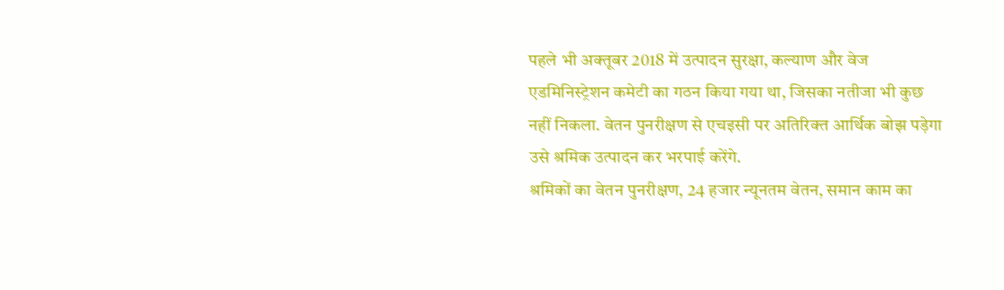पहले भी अक्तूबर 2018 में उत्पादन सुरक्षा, कल्याण और वेज एडमिनिस्ट्रेशन कमेटी का गठन किया गया था, जिसका नतीजा भी कुछ नहीं निकला. वेतन पुनरीक्षण से एचइसी पर अतिरिक्त आर्थिक बोझ पड़ेगा उसे श्रमिक उत्पादन कर भरपाई करेंगे.
श्रमिकों का वेतन पुनरीक्षण, 24 हजार न्यूनतम वेतन, समान काम का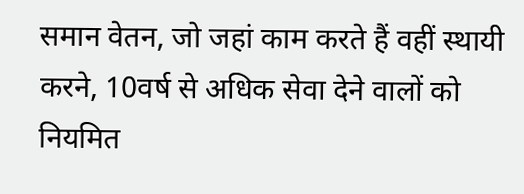समान वेतन, जो जहां काम करते हैं वहीं स्थायी करने, 10वर्ष से अधिक सेवा देने वालों को नियमित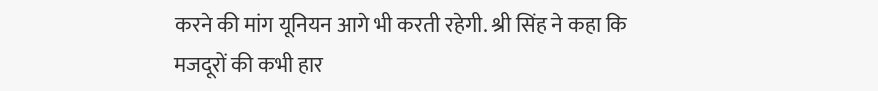करने की मांग यूनियन आगे भी करती रहेगी. श्री सिंह ने कहा कि मजदूरों की कभी हार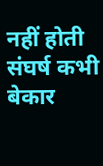नहीं होती संघर्ष कभी बेकार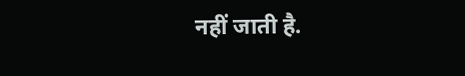नहीं जाती है.